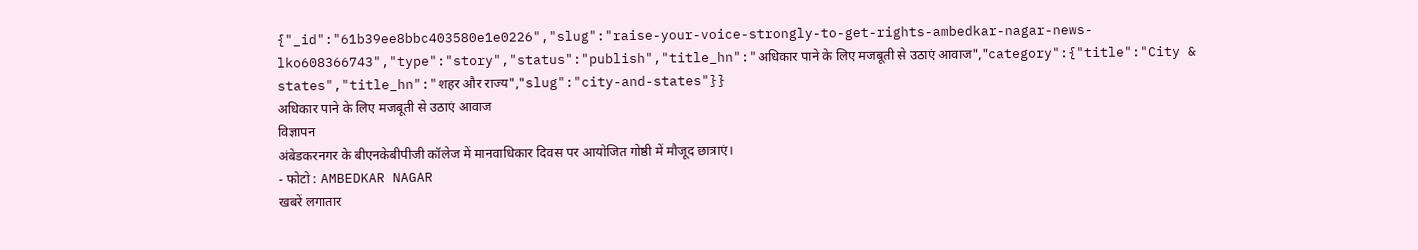{"_id":"61b39ee8bbc403580e1e0226","slug":"raise-your-voice-strongly-to-get-rights-ambedkar-nagar-news-lko608366743","type":"story","status":"publish","title_hn":"अधिकार पाने के लिए मजबूती से उठाएं आवाज","category":{"title":"City & states","title_hn":"शहर और राज्य","slug":"city-and-states"}}
अधिकार पाने के लिए मजबूती से उठाएं आवाज
विज्ञापन
अंबेडकरनगर के बीएनकेबीपीजी कॉलेज में मानवाधिकार दिवस पर आयोजित गोष्ठी में मौजूद छात्राएं।
- फोटो : AMBEDKAR NAGAR
खबरें लगातार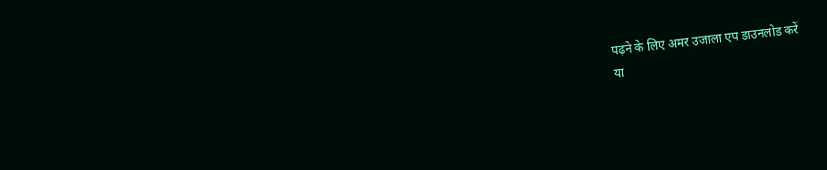पढ़ने के लिए अमर उजाला एप डाउनलोड करें
या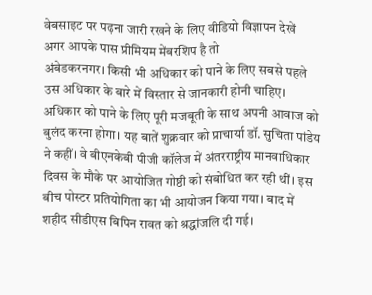वेबसाइट पर पढ़ना जारी रखने के लिए वीडियो विज्ञापन देखें
अगर आपके पास प्रीमियम मेंबरशिप है तो
अंबेडकरनगर। किसी भी अधिकार को पाने के लिए सबसे पहले उस अधिकार के बारे में विस्तार से जानकारी होनी चाहिए। अधिकार को पाने के लिए पूरी मजबूती के साथ अपनी आवाज को बुलंद करना होगा। यह बातें शुक्रवार को प्राचार्या डॉ. सुचिता पांडेय ने कहीं। वे बीएनकेबी पीजी कॉलेज में अंतरराष्ट्रीय मानवाधिकार दिवस के मौके पर आयोजित गोष्ठी को संबोधित कर रही थीं। इस बीच पोस्टर प्रतियोगिता का भी आयोजन किया गया। बाद में शहीद सीडीएस बिपिन रावत को श्रद्धांजलि दी गई।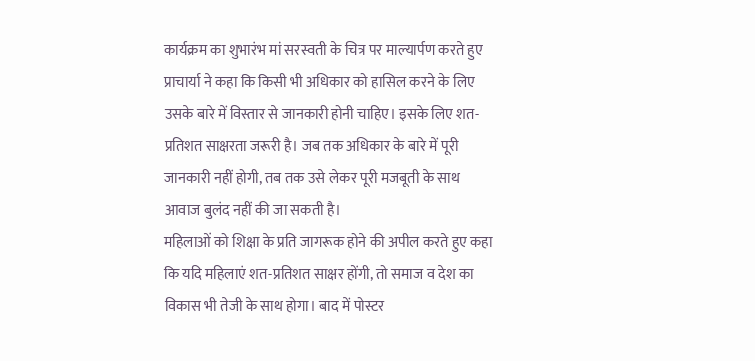कार्यक्रम का शुभारंभ मां सरस्वती के चित्र पर माल्यार्पण करते हुए प्राचार्या ने कहा कि किसी भी अधिकार को हासिल करने के लिए उसके बारे में विस्तार से जानकारी होनी चाहिए। इसके लिए शत-प्रतिशत साक्षरता जरूरी है। जब तक अधिकार के बारे में पूरी जानकारी नहीं होगी, तब तक उसे लेकर पूरी मजबूती के साथ आवाज बुलंद नहीं की जा सकती है।
महिलाओं को शिक्षा के प्रति जागरूक होने की अपील करते हुए कहा कि यदि महिलाएं शत-प्रतिशत साक्षर होंगी, तो समाज व देश का विकास भी तेजी के साथ होगा। बाद में पोस्टर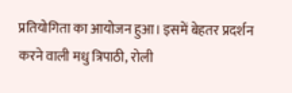प्रतियोगिता का आयोजन हुआ। इसमें बेहतर प्रदर्शन करने वाली मधु त्रिपाठी, रोली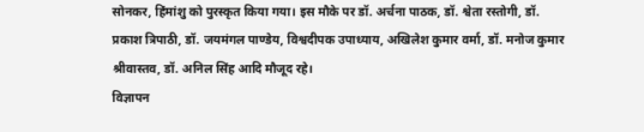सोनकर, हिंमांशु को पुरस्कृत किया गया। इस मौके पर डॉ. अर्चना पाठक, डॉ. श्वेता रस्तोगी, डॉ. प्रकाश त्रिपाठी, डॉ. जयमंगल पाण्डेय, विश्वदीपक उपाध्याय, अखिलेश कुमार वर्मा, डॉ. मनोज कुमार श्रीवास्तव, डॉ. अनिल सिंह आदि मौजूद रहे।
विज्ञापन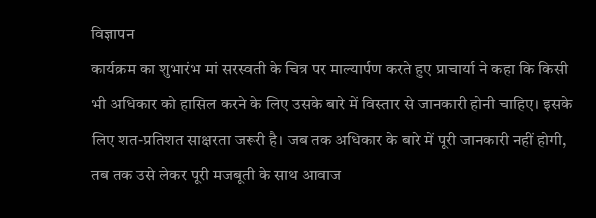विज्ञापन
कार्यक्रम का शुभारंभ मां सरस्वती के चित्र पर माल्यार्पण करते हुए प्राचार्या ने कहा कि किसी भी अधिकार को हासिल करने के लिए उसके बारे में विस्तार से जानकारी होनी चाहिए। इसके लिए शत-प्रतिशत साक्षरता जरूरी है। जब तक अधिकार के बारे में पूरी जानकारी नहीं होगी, तब तक उसे लेकर पूरी मजबूती के साथ आवाज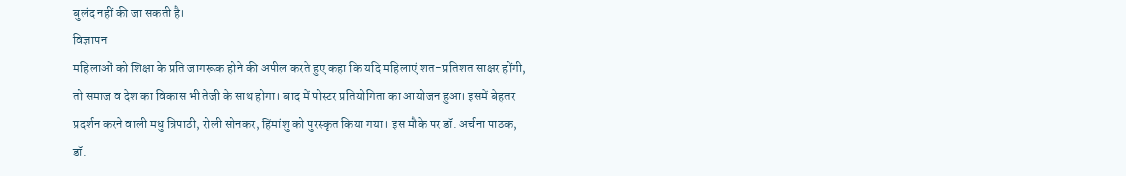बुलंद नहीं की जा सकती है।
विज्ञापन
महिलाओं को शिक्षा के प्रति जागरूक होने की अपील करते हुए कहा कि यदि महिलाएं शत-प्रतिशत साक्षर होंगी, तो समाज व देश का विकास भी तेजी के साथ होगा। बाद में पोस्टर प्रतियोगिता का आयोजन हुआ। इसमें बेहतर प्रदर्शन करने वाली मधु त्रिपाठी, रोली सोनकर, हिंमांशु को पुरस्कृत किया गया। इस मौके पर डॉ. अर्चना पाठक, डॉ.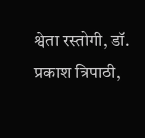श्वेता रस्तोगी, डॉ. प्रकाश त्रिपाठी,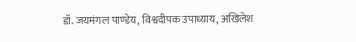डॉ. जयमंगल पाण्डेय, विश्वदीपक उपाध्याय, अखिलेश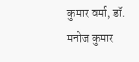कुमार वर्मा, डॉ. मनोज कुमार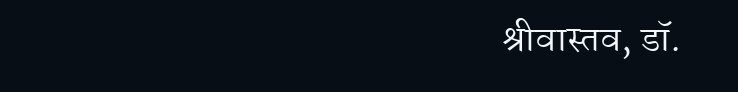श्रीवास्तव, डॉ.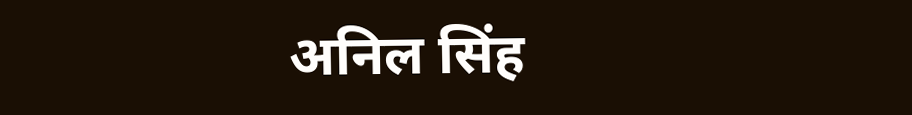अनिल सिंह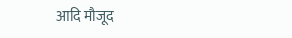आदि मौजूद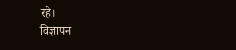रहे।
विज्ञापन